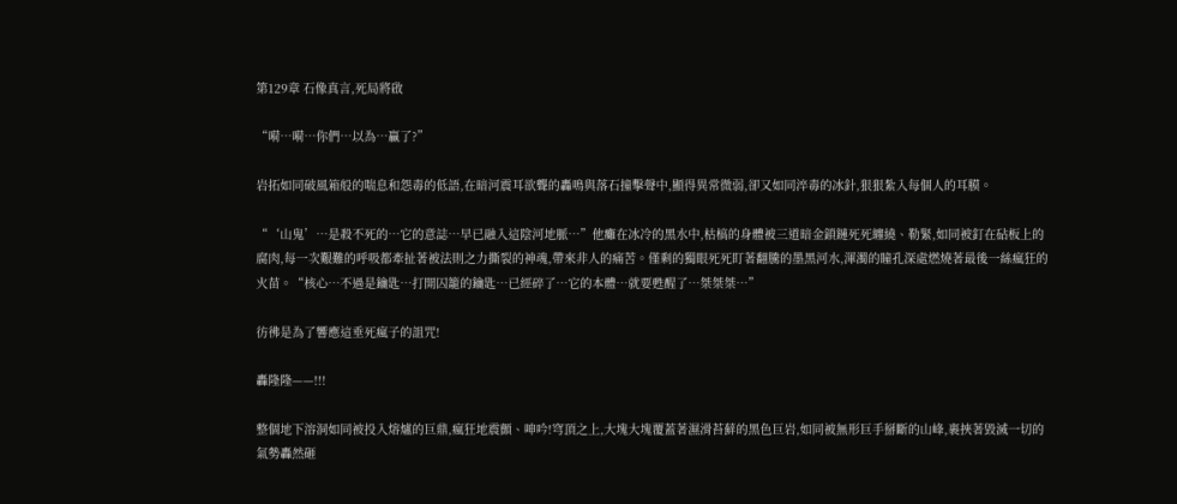第129章 石像真言,死局將啟

“嗬…嗬…你們…以為…贏了?”

岩拓如同破風箱般的喘息和怨毒的低語,在暗河震耳欲聾的轟鳴與落石撞擊聲中,顯得異常微弱,卻又如同淬毒的冰針,狠狠紮入每個人的耳膜。

“‘山鬼’…是殺不死的…它的意誌…早已融入這陰河地脈…”他癱在冰冷的黑水中,枯槁的身體被三道暗金鎖鏈死死纏繞、勒緊,如同被釘在砧板上的腐肉,每一次艱難的呼吸都牽扯著被法則之力撕裂的神魂,帶來非人的痛苦。僅剩的獨眼死死盯著翻騰的墨黑河水,渾濁的瞳孔深處燃燒著最後一絲瘋狂的火苗。“核心…不過是鑰匙…打開囚籠的鑰匙…已經碎了…它的本體…就要甦醒了…桀桀桀…”

彷彿是為了響應這垂死瘋子的詛咒!

轟隆隆——!!!

整個地下溶洞如同被投入熔爐的巨鼎,瘋狂地震顫、呻吟!穹頂之上,大塊大塊覆蓋著濕滑苔蘚的黑色巨岩,如同被無形巨手掰斷的山峰,裹挾著毀滅一切的氣勢轟然砸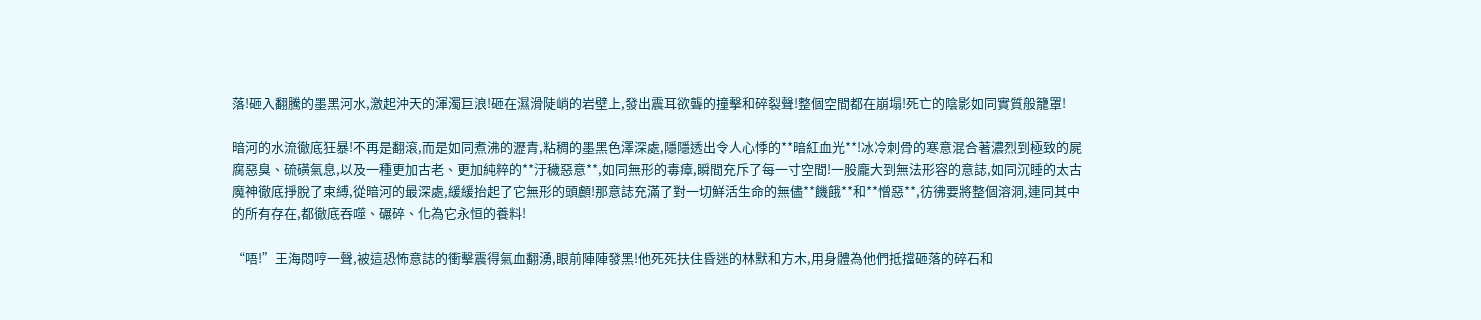落!砸入翻騰的墨黑河水,激起沖天的渾濁巨浪!砸在濕滑陡峭的岩壁上,發出震耳欲聾的撞擊和碎裂聲!整個空間都在崩塌!死亡的陰影如同實質般籠罩!

暗河的水流徹底狂暴!不再是翻滾,而是如同煮沸的瀝青,粘稠的墨黑色澤深處,隱隱透出令人心悸的**暗紅血光**!冰冷刺骨的寒意混合著濃烈到極致的屍腐惡臭、硫磺氣息,以及一種更加古老、更加純粹的**汙穢惡意**,如同無形的毒瘴,瞬間充斥了每一寸空間!一股龐大到無法形容的意誌,如同沉睡的太古魔神徹底掙脫了束縛,從暗河的最深處,緩緩抬起了它無形的頭顱!那意誌充滿了對一切鮮活生命的無儘**饑餓**和**憎惡**,彷彿要將整個溶洞,連同其中的所有存在,都徹底吞噬、碾碎、化為它永恒的養料!

“唔!”王海悶哼一聲,被這恐怖意誌的衝擊震得氣血翻湧,眼前陣陣發黑!他死死扶住昏迷的林默和方木,用身體為他們抵擋砸落的碎石和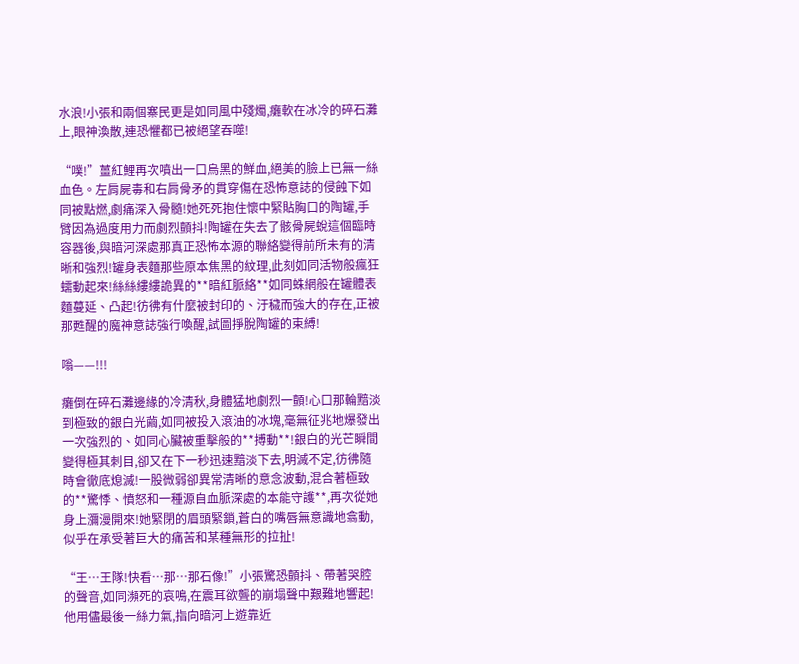水浪!小張和兩個寨民更是如同風中殘燭,癱軟在冰冷的碎石灘上,眼神渙散,連恐懼都已被絕望吞噬!

“噗!”薑紅鯉再次噴出一口烏黑的鮮血,絕美的臉上已無一絲血色。左肩屍毒和右肩骨矛的貫穿傷在恐怖意誌的侵蝕下如同被點燃,劇痛深入骨髓!她死死抱住懷中緊貼胸口的陶罐,手臂因為過度用力而劇烈顫抖!陶罐在失去了骸骨屍蛻這個臨時容器後,與暗河深處那真正恐怖本源的聯絡變得前所未有的清晰和強烈!罐身表麵那些原本焦黑的紋理,此刻如同活物般瘋狂蠕動起來!絲絲縷縷詭異的**暗紅脈絡**如同蛛網般在罐體表麵蔓延、凸起!彷彿有什麼被封印的、汙穢而強大的存在,正被那甦醒的魔神意誌強行喚醒,試圖掙脫陶罐的束縛!

嗡——!!!

癱倒在碎石灘邊緣的冷清秋,身體猛地劇烈一顫!心口那輪黯淡到極致的銀白光繭,如同被投入滾油的冰塊,毫無征兆地爆發出一次強烈的、如同心臟被重擊般的**搏動**!銀白的光芒瞬間變得極其刺目,卻又在下一秒迅速黯淡下去,明滅不定,彷彿隨時會徹底熄滅!一股微弱卻異常清晰的意念波動,混合著極致的**驚悸、憤怒和一種源自血脈深處的本能守護**,再次從她身上瀰漫開來!她緊閉的眉頭緊鎖,蒼白的嘴唇無意識地翕動,似乎在承受著巨大的痛苦和某種無形的拉扯!

“王…王隊!快看…那…那石像!”小張驚恐顫抖、帶著哭腔的聲音,如同瀕死的哀鳴,在震耳欲聾的崩塌聲中艱難地響起!他用儘最後一絲力氣,指向暗河上遊靠近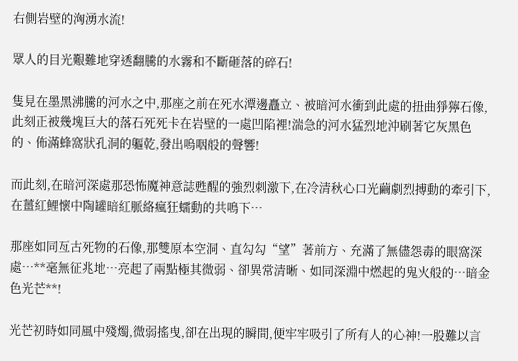右側岩壁的洶湧水流!

眾人的目光艱難地穿透翻騰的水霧和不斷砸落的碎石!

隻見在墨黑沸騰的河水之中,那座之前在死水潭邊矗立、被暗河水衝到此處的扭曲猙獰石像,此刻正被幾塊巨大的落石死死卡在岩壁的一處凹陷裡!湍急的河水猛烈地沖刷著它灰黑色的、佈滿蜂窩狀孔洞的軀乾,發出嗚咽般的聲響!

而此刻,在暗河深處那恐怖魔神意誌甦醒的強烈刺激下,在冷清秋心口光繭劇烈搏動的牽引下,在薑紅鯉懷中陶罐暗紅脈絡瘋狂蠕動的共鳴下…

那座如同亙古死物的石像,那雙原本空洞、直勾勾“望”著前方、充滿了無儘怨毒的眼窩深處…**毫無征兆地…亮起了兩點極其微弱、卻異常清晰、如同深淵中燃起的鬼火般的…暗金色光芒**!

光芒初時如同風中殘燭,微弱搖曳,卻在出現的瞬間,便牢牢吸引了所有人的心神!一股難以言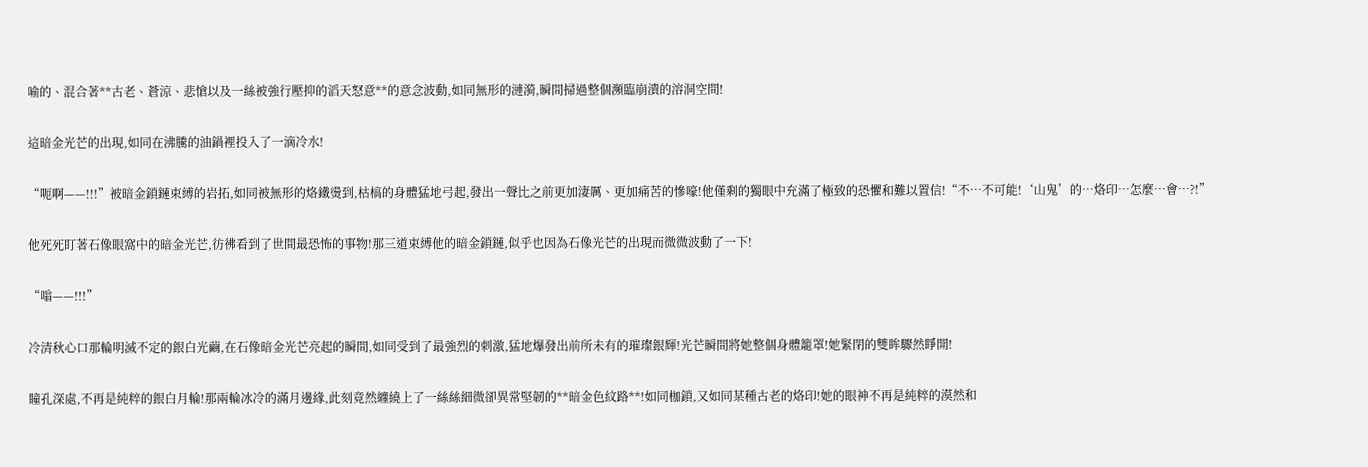喻的、混合著**古老、蒼涼、悲愴以及一絲被強行壓抑的滔天怒意**的意念波動,如同無形的漣漪,瞬間掃過整個瀕臨崩潰的溶洞空間!

這暗金光芒的出現,如同在沸騰的油鍋裡投入了一滴冷水!

“呃啊——!!!”被暗金鎖鏈束縛的岩拓,如同被無形的烙鐵燙到,枯槁的身體猛地弓起,發出一聲比之前更加淒厲、更加痛苦的慘嚎!他僅剩的獨眼中充滿了極致的恐懼和難以置信!“不…不可能!‘山鬼’的…烙印…怎麼…會…?!”

他死死盯著石像眼窩中的暗金光芒,彷彿看到了世間最恐怖的事物!那三道束縛他的暗金鎖鏈,似乎也因為石像光芒的出現而微微波動了一下!

“嗡——!!!”

冷清秋心口那輪明滅不定的銀白光繭,在石像暗金光芒亮起的瞬間,如同受到了最強烈的刺激,猛地爆發出前所未有的璀璨銀輝!光芒瞬間將她整個身體籠罩!她緊閉的雙眸驟然睜開!

瞳孔深處,不再是純粹的銀白月輪!那兩輪冰冷的滿月邊緣,此刻竟然纏繞上了一絲絲細微卻異常堅韌的**暗金色紋路**!如同枷鎖,又如同某種古老的烙印!她的眼神不再是純粹的漠然和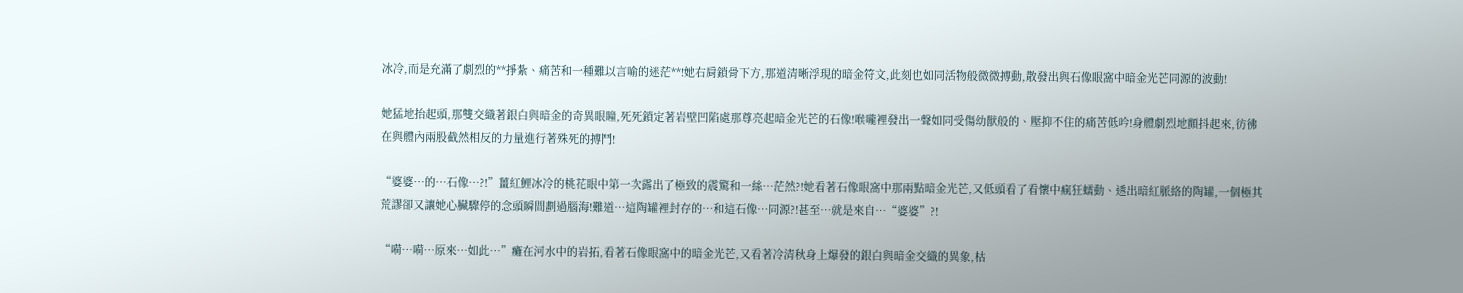冰冷,而是充滿了劇烈的**掙紮、痛苦和一種難以言喻的迷茫**!她右肩鎖骨下方,那道清晰浮現的暗金符文,此刻也如同活物般微微搏動,散發出與石像眼窩中暗金光芒同源的波動!

她猛地抬起頭,那雙交織著銀白與暗金的奇異眼瞳,死死鎖定著岩壁凹陷處那尊亮起暗金光芒的石像!喉嚨裡發出一聲如同受傷幼獸般的、壓抑不住的痛苦低吟!身體劇烈地顫抖起來,彷彿在與體內兩股截然相反的力量進行著殊死的搏鬥!

“婆婆…的…石像…?!”薑紅鯉冰冷的桃花眼中第一次露出了極致的震驚和一絲…茫然?!她看著石像眼窩中那兩點暗金光芒,又低頭看了看懷中瘋狂蠕動、透出暗紅脈絡的陶罐,一個極其荒謬卻又讓她心臟驟停的念頭瞬間劃過腦海!難道…這陶罐裡封存的…和這石像…同源?!甚至…就是來自…“婆婆”?!

“嗬…嗬…原來…如此…”癱在河水中的岩拓,看著石像眼窩中的暗金光芒,又看著冷清秋身上爆發的銀白與暗金交織的異象,枯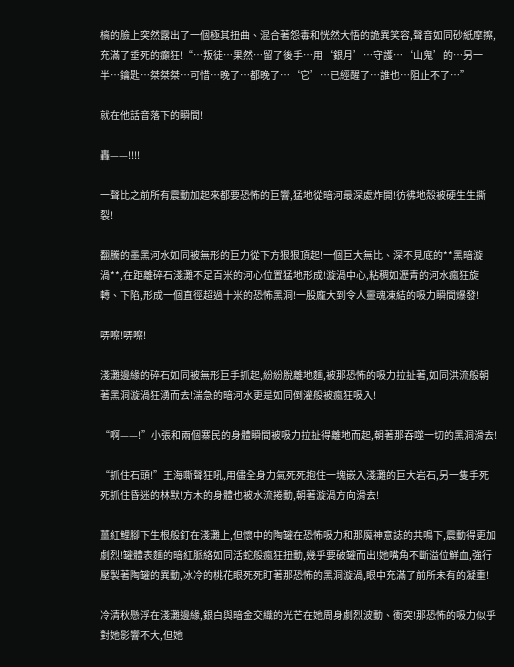槁的臉上突然露出了一個極其扭曲、混合著怨毒和恍然大悟的詭異笑容,聲音如同砂紙摩擦,充滿了垂死的癲狂!“…叛徒…果然…留了後手…用‘銀月’…守護…‘山鬼’的…另一半…鑰匙…桀桀桀…可惜…晚了…都晚了…‘它’…已經醒了…誰也…阻止不了…”

就在他話音落下的瞬間!

轟——!!!!

一聲比之前所有震動加起來都要恐怖的巨響,猛地從暗河最深處炸開!彷彿地殼被硬生生撕裂!

翻騰的墨黑河水如同被無形的巨力從下方狠狠頂起!一個巨大無比、深不見底的**黑暗漩渦**,在距離碎石淺灘不足百米的河心位置猛地形成!漩渦中心,粘稠如瀝青的河水瘋狂旋轉、下陷,形成一個直徑超過十米的恐怖黑洞!一股龐大到令人靈魂凍結的吸力瞬間爆發!

哢嚓!哢嚓!

淺灘邊緣的碎石如同被無形巨手抓起,紛紛脫離地麵,被那恐怖的吸力拉扯著,如同洪流般朝著黑洞漩渦狂湧而去!湍急的暗河水更是如同倒灌般被瘋狂吸入!

“啊——!”小張和兩個寨民的身體瞬間被吸力拉扯得離地而起,朝著那吞噬一切的黑洞滑去!

“抓住石頭!”王海嘶聲狂吼,用儘全身力氣死死抱住一塊嵌入淺灘的巨大岩石,另一隻手死死抓住昏迷的林默!方木的身體也被水流捲動,朝著漩渦方向滑去!

薑紅鯉腳下生根般釘在淺灘上,但懷中的陶罐在恐怖吸力和那魔神意誌的共鳴下,震動得更加劇烈!罐體表麵的暗紅脈絡如同活蛇般瘋狂扭動,幾乎要破罐而出!她嘴角不斷溢位鮮血,強行壓製著陶罐的異動,冰冷的桃花眼死死盯著那恐怖的黑洞漩渦,眼中充滿了前所未有的凝重!

冷清秋懸浮在淺灘邊緣,銀白與暗金交織的光芒在她周身劇烈波動、衝突!那恐怖的吸力似乎對她影響不大,但她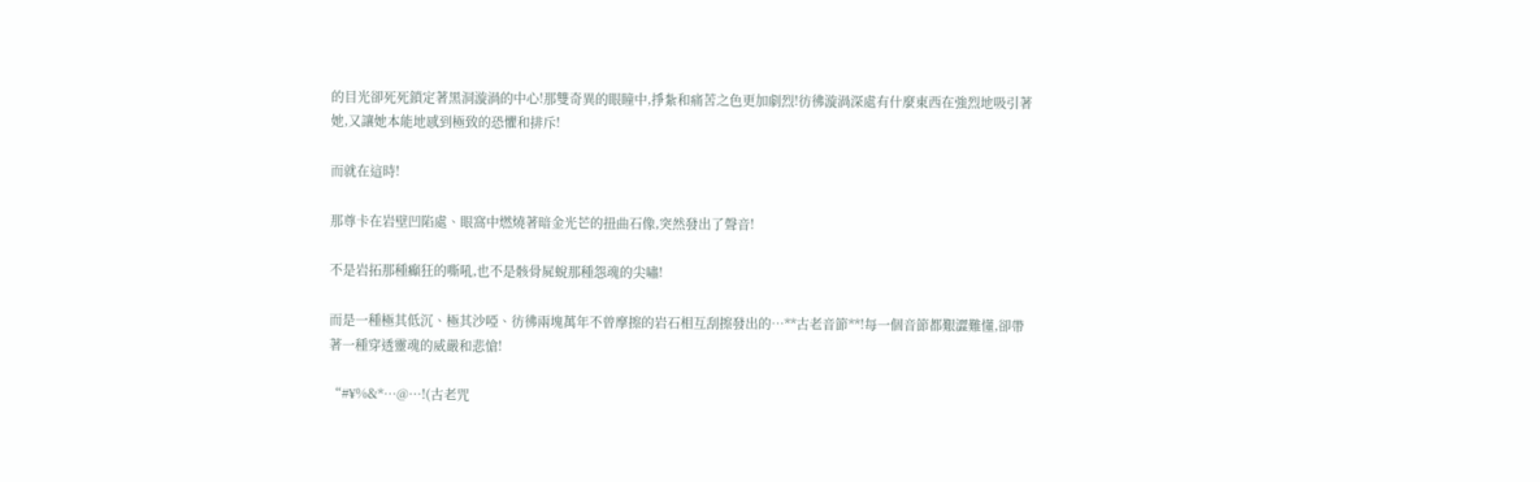的目光卻死死鎖定著黑洞漩渦的中心!那雙奇異的眼瞳中,掙紮和痛苦之色更加劇烈!彷彿漩渦深處有什麼東西在強烈地吸引著她,又讓她本能地感到極致的恐懼和排斥!

而就在這時!

那尊卡在岩壁凹陷處、眼窩中燃燒著暗金光芒的扭曲石像,突然發出了聲音!

不是岩拓那種癲狂的嘶吼,也不是骸骨屍蛻那種怨魂的尖嘯!

而是一種極其低沉、極其沙啞、彷彿兩塊萬年不曾摩擦的岩石相互刮擦發出的…**古老音節**!每一個音節都艱澀難懂,卻帶著一種穿透靈魂的威嚴和悲愴!

“#¥%&*…@…!(古老咒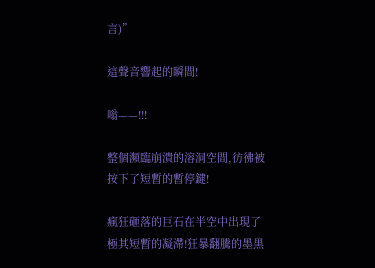言)”

這聲音響起的瞬間!

嗡——!!!

整個瀕臨崩潰的溶洞空間,彷彿被按下了短暫的暫停鍵!

瘋狂砸落的巨石在半空中出現了極其短暫的凝滯!狂暴翻騰的墨黑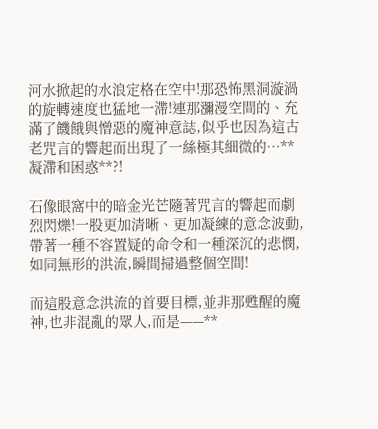河水掀起的水浪定格在空中!那恐怖黑洞漩渦的旋轉速度也猛地一滯!連那瀰漫空間的、充滿了饑餓與憎惡的魔神意誌,似乎也因為這古老咒言的響起而出現了一絲極其細微的…**凝滯和困惑**?!

石像眼窩中的暗金光芒隨著咒言的響起而劇烈閃爍!一股更加清晰、更加凝練的意念波動,帶著一種不容置疑的命令和一種深沉的悲憫,如同無形的洪流,瞬間掃過整個空間!

而這股意念洪流的首要目標,並非那甦醒的魔神,也非混亂的眾人,而是——**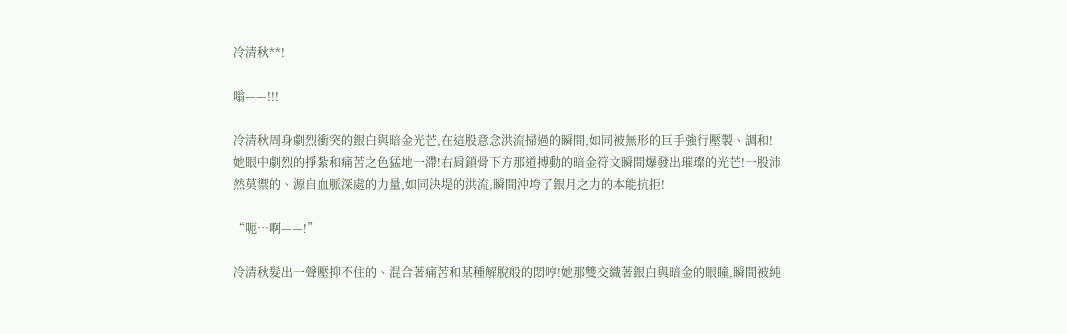冷清秋**!

嗡——!!!

冷清秋周身劇烈衝突的銀白與暗金光芒,在這股意念洪流掃過的瞬間,如同被無形的巨手強行壓製、調和!她眼中劇烈的掙紮和痛苦之色猛地一滯!右肩鎖骨下方那道搏動的暗金符文瞬間爆發出璀璨的光芒!一股沛然莫禦的、源自血脈深處的力量,如同決堤的洪流,瞬間沖垮了銀月之力的本能抗拒!

“呃…啊——!”

冷清秋髮出一聲壓抑不住的、混合著痛苦和某種解脫般的悶哼!她那雙交織著銀白與暗金的眼瞳,瞬間被純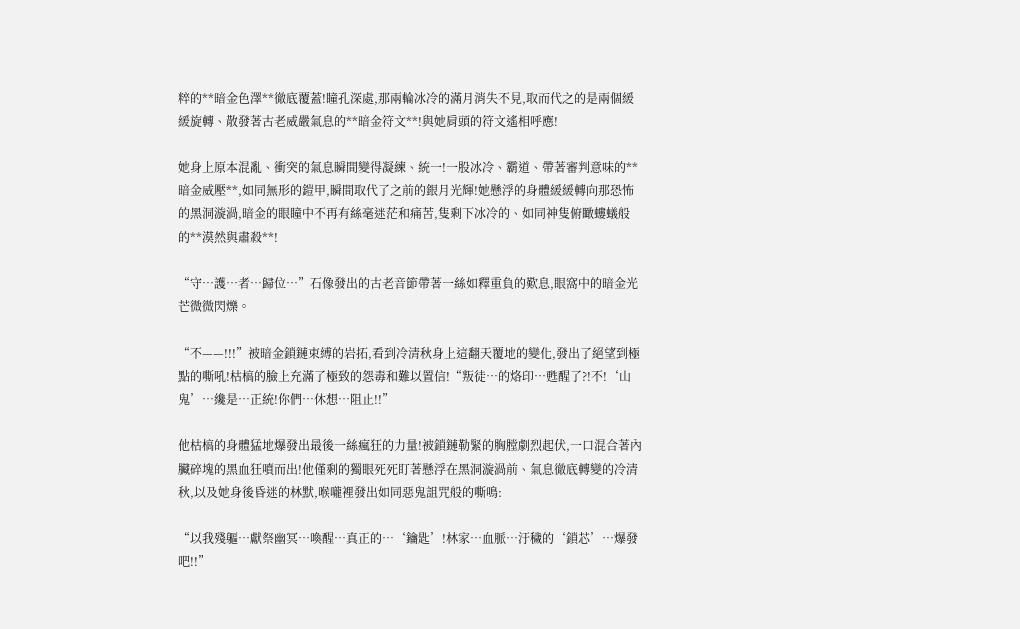粹的**暗金色澤**徹底覆蓋!瞳孔深處,那兩輪冰冷的滿月消失不見,取而代之的是兩個緩緩旋轉、散發著古老威嚴氣息的**暗金符文**!與她肩頭的符文遙相呼應!

她身上原本混亂、衝突的氣息瞬間變得凝練、統一!一股冰冷、霸道、帶著審判意味的**暗金威壓**,如同無形的鎧甲,瞬間取代了之前的銀月光輝!她懸浮的身體緩緩轉向那恐怖的黑洞漩渦,暗金的眼瞳中不再有絲毫迷茫和痛苦,隻剩下冰冷的、如同神隻俯瞰螻蟻般的**漠然與肅殺**!

“守…護…者…歸位…”石像發出的古老音節帶著一絲如釋重負的歎息,眼窩中的暗金光芒微微閃爍。

“不——!!!”被暗金鎖鏈束縛的岩拓,看到冷清秋身上這翻天覆地的變化,發出了絕望到極點的嘶吼!枯槁的臉上充滿了極致的怨毒和難以置信!“叛徒…的烙印…甦醒了?!不!‘山鬼’…纔是…正統!你們…休想…阻止!!”

他枯槁的身體猛地爆發出最後一絲瘋狂的力量!被鎖鏈勒緊的胸膛劇烈起伏,一口混合著內臟碎塊的黑血狂噴而出!他僅剩的獨眼死死盯著懸浮在黑洞漩渦前、氣息徹底轉變的冷清秋,以及她身後昏迷的林默,喉嚨裡發出如同惡鬼詛咒般的嘶鳴:

“以我殘軀…獻祭幽冥…喚醒…真正的…‘鑰匙’!林家…血脈…汙穢的‘鎖芯’…爆發吧!!”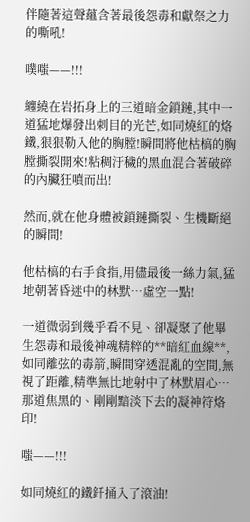伴隨著這聲蘊含著最後怨毒和獻祭之力的嘶吼!

噗嗤——!!!

纏繞在岩拓身上的三道暗金鎖鏈,其中一道猛地爆發出刺目的光芒,如同燒紅的烙鐵,狠狠勒入他的胸膛!瞬間將他枯槁的胸膛撕裂開來!粘稠汙穢的黑血混合著破碎的內臟狂噴而出!

然而,就在他身體被鎖鏈撕裂、生機斷絕的瞬間!

他枯槁的右手食指,用儘最後一絲力氣,猛地朝著昏迷中的林默…虛空一點!

一道微弱到幾乎看不見、卻凝聚了他畢生怨毒和最後神魂精粹的**暗紅血線**,如同離弦的毒箭,瞬間穿透混亂的空間,無視了距離,精準無比地射中了林默眉心…那道焦黑的、剛剛黯淡下去的凝神符烙印!

嗤——!!!

如同燒紅的鐵釺捅入了滾油!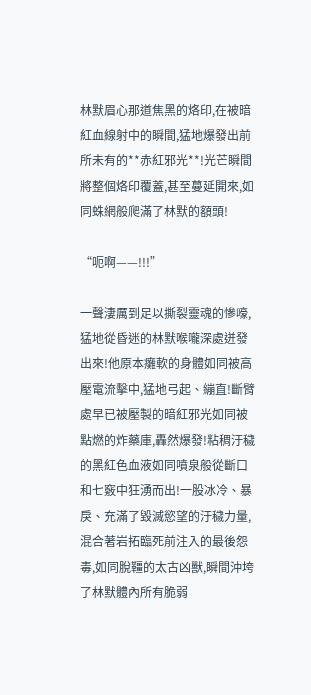林默眉心那道焦黑的烙印,在被暗紅血線射中的瞬間,猛地爆發出前所未有的**赤紅邪光**!光芒瞬間將整個烙印覆蓋,甚至蔓延開來,如同蛛網般爬滿了林默的額頭!

“呃啊——!!!”

一聲淒厲到足以撕裂靈魂的慘嚎,猛地從昏迷的林默喉嚨深處迸發出來!他原本癱軟的身體如同被高壓電流擊中,猛地弓起、繃直!斷臂處早已被壓製的暗紅邪光如同被點燃的炸藥庫,轟然爆發!粘稠汙穢的黑紅色血液如同噴泉般從斷口和七竅中狂湧而出!一股冰冷、暴戾、充滿了毀滅慾望的汙穢力量,混合著岩拓臨死前注入的最後怨毒,如同脫韁的太古凶獸,瞬間沖垮了林默體內所有脆弱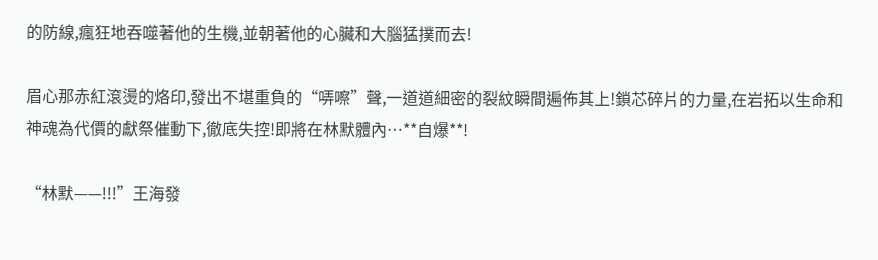的防線,瘋狂地吞噬著他的生機,並朝著他的心臟和大腦猛撲而去!

眉心那赤紅滾燙的烙印,發出不堪重負的“哢嚓”聲,一道道細密的裂紋瞬間遍佈其上!鎖芯碎片的力量,在岩拓以生命和神魂為代價的獻祭催動下,徹底失控!即將在林默體內…**自爆**!

“林默——!!!”王海發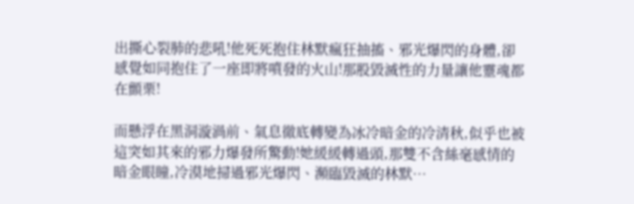出撕心裂肺的悲吼!他死死抱住林默瘋狂抽搐、邪光爆閃的身體,卻感覺如同抱住了一座即將噴發的火山!那股毀滅性的力量讓他靈魂都在顫栗!

而懸浮在黑洞漩渦前、氣息徹底轉變為冰冷暗金的冷清秋,似乎也被這突如其來的邪力爆發所驚動!她緩緩轉過頭,那雙不含絲毫感情的暗金眼瞳,冷漠地掃過邪光爆閃、瀕臨毀滅的林默…